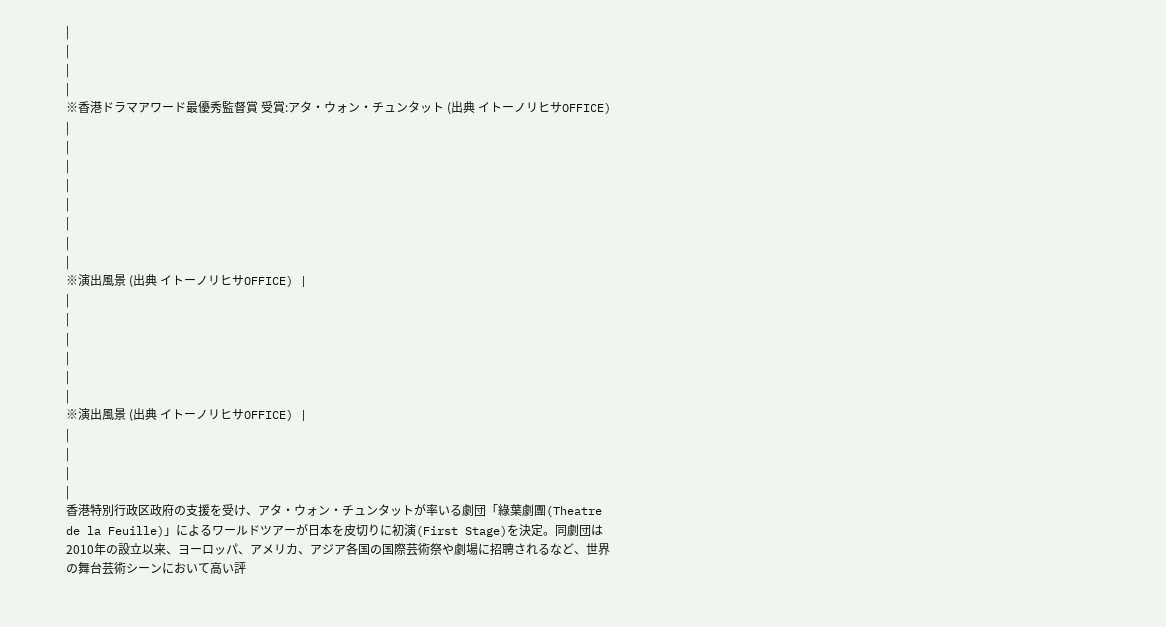|
|
|
|
※香港ドラマアワード最優秀監督賞 受賞:アタ・ウォン・チュンタット (出典 イトーノリヒサOFFICE) |
|
|
|
|
|
|
|
※演出風景 (出典 イトーノリヒサOFFICE) |
|
|
|
|
|
|
※演出風景 (出典 イトーノリヒサOFFICE) |
|
|
|
|
香港特別行政区政府の支援を受け、アタ・ウォン・チュンタットが率いる劇団「綠葉劇團(Theatre de la Feuille)」によるワールドツアーが日本を皮切りに初演(First Stage)を決定。同劇団は2010年の設立以来、ヨーロッパ、アメリカ、アジア各国の国際芸術祭や劇場に招聘されるなど、世界の舞台芸術シーンにおいて高い評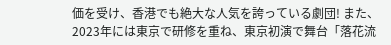価を受け、香港でも絶大な人気を誇っている劇団! また、2023年には東京で研修を重ね、東京初演で舞台「落花流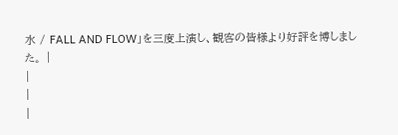水 / FALL AND FLOW」を三度上演し、観客の皆様より好評を博しました。 |
|
|
|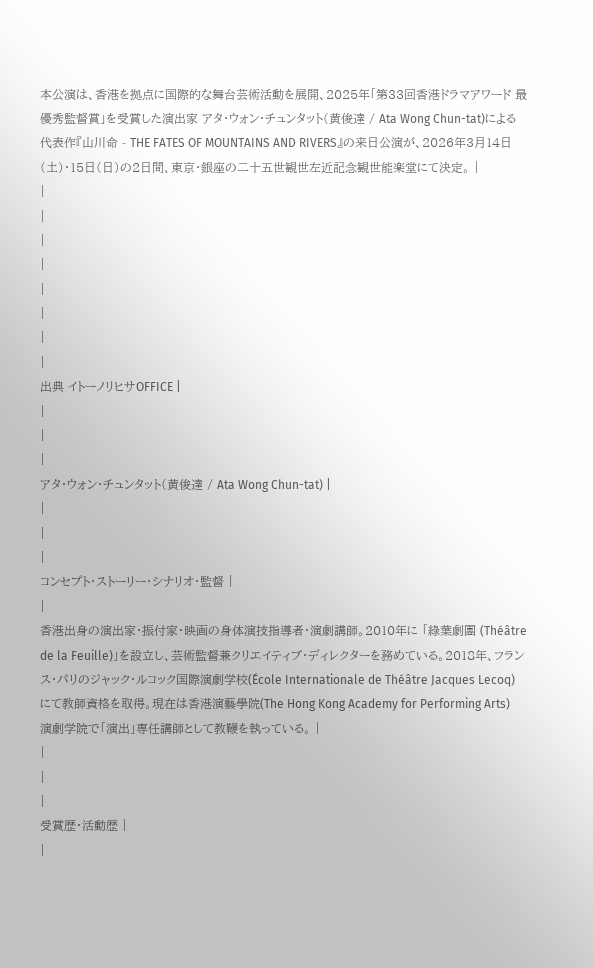本公演は、香港を拠点に国際的な舞台芸術活動を展開、2025年「第33回香港ドラマアワード 最優秀監督賞」を受賞した演出家 アタ・ウォン・チュンタット(黄俊達 / Ata Wong Chun-tat)による代表作『山川命 - THE FATES OF MOUNTAINS AND RIVERS』の来日公演が、2026年3月14日(土)・15日(日)の2日間、東京・銀座の二十五世観世左近記念観世能楽堂にて決定。 |
|
|
|
|
|
|
|
|
出典 イトーノリヒサOFFICE |
|
|
|
アタ・ウォン・チュンタット(黄俊達 / Ata Wong Chun-tat) |
|
|
|
コンセプト・ストーリー・シナリオ・監督 |
|
香港出身の演出家・振付家・映画の身体演技指導者・演劇講師。2010年に 「綠葉劇團 (Théâtre de la Feuille)」を設立し、芸術監督兼クリエイティブ・ディレクターを務めている。2018年、フランス・パリのジャック・ルコック国際演劇学校(École Internationale de Théâtre Jacques Lecoq)にて教師資格を取得。現在は香港演藝學院(The Hong Kong Academy for Performing Arts)演劇学院で「演出」専任講師として教鞭を執っている。 |
|
|
|
受賞歴・活動歴 |
|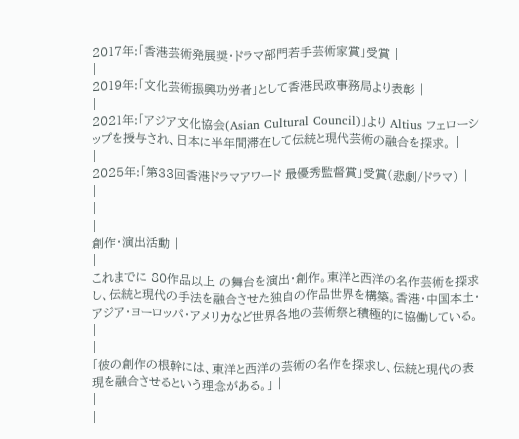2017年:「香港芸術発展奨・ドラマ部門若手芸術家賞」受賞 |
|
2019年:「文化芸術振興功労者」として香港民政事務局より表彰 |
|
2021年:「アジア文化協会(Asian Cultural Council)」より Altius フェローシップを授与され、日本に半年間滞在して伝統と現代芸術の融合を探求。 |
|
2025年:「第33回香港ドラマアワード 最優秀監督賞」受賞(悲劇/ドラマ) |
|
|
|
創作・演出活動 |
|
これまでに 80作品以上 の舞台を演出・創作。東洋と西洋の名作芸術を探求し、伝統と現代の手法を融合させた独自の作品世界を構築。香港・中国本土・アジア・ヨーロッパ・アメリカなど世界各地の芸術祭と積極的に協働している。 |
|
「彼の創作の根幹には、東洋と西洋の芸術の名作を探求し、伝統と現代の表現を融合させるという理念がある。」 |
|
|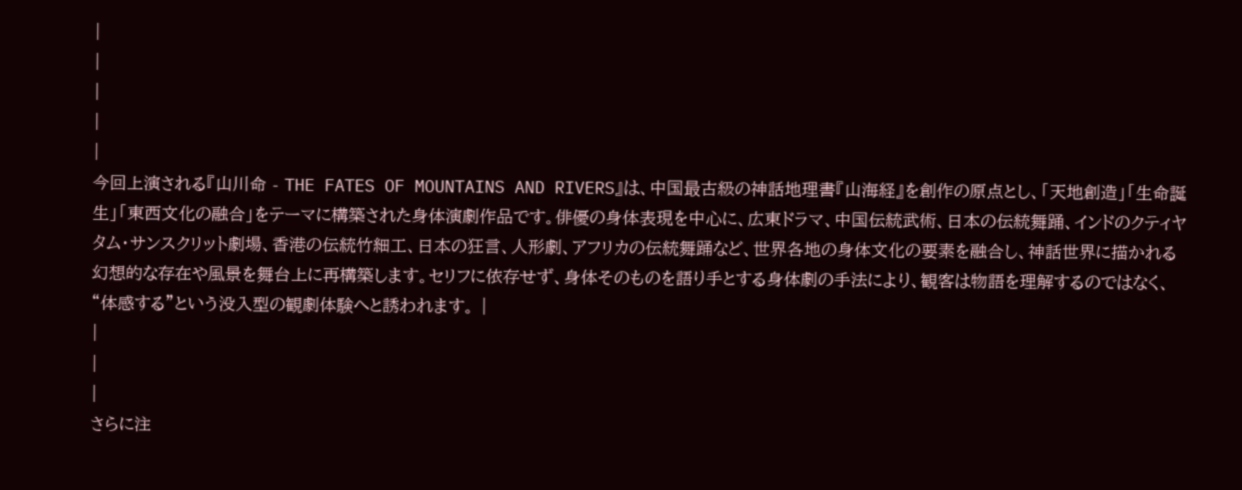|
|
|
|
|
今回上演される『山川命 - THE FATES OF MOUNTAINS AND RIVERS』は、中国最古級の神話地理書『山海経』を創作の原点とし、「天地創造」「生命誕生」「東西文化の融合」をテーマに構築された身体演劇作品です。俳優の身体表現を中心に、広東ドラマ、中国伝統武術、日本の伝統舞踊、インドのクティヤタム・サンスクリット劇場、香港の伝統竹細工、日本の狂言、人形劇、アフリカの伝統舞踊など、世界各地の身体文化の要素を融合し、神話世界に描かれる幻想的な存在や風景を舞台上に再構築します。セリフに依存せず、身体そのものを語り手とする身体劇の手法により、観客は物語を理解するのではなく、“体感する”という没入型の観劇体験へと誘われます。 |
|
|
|
さらに注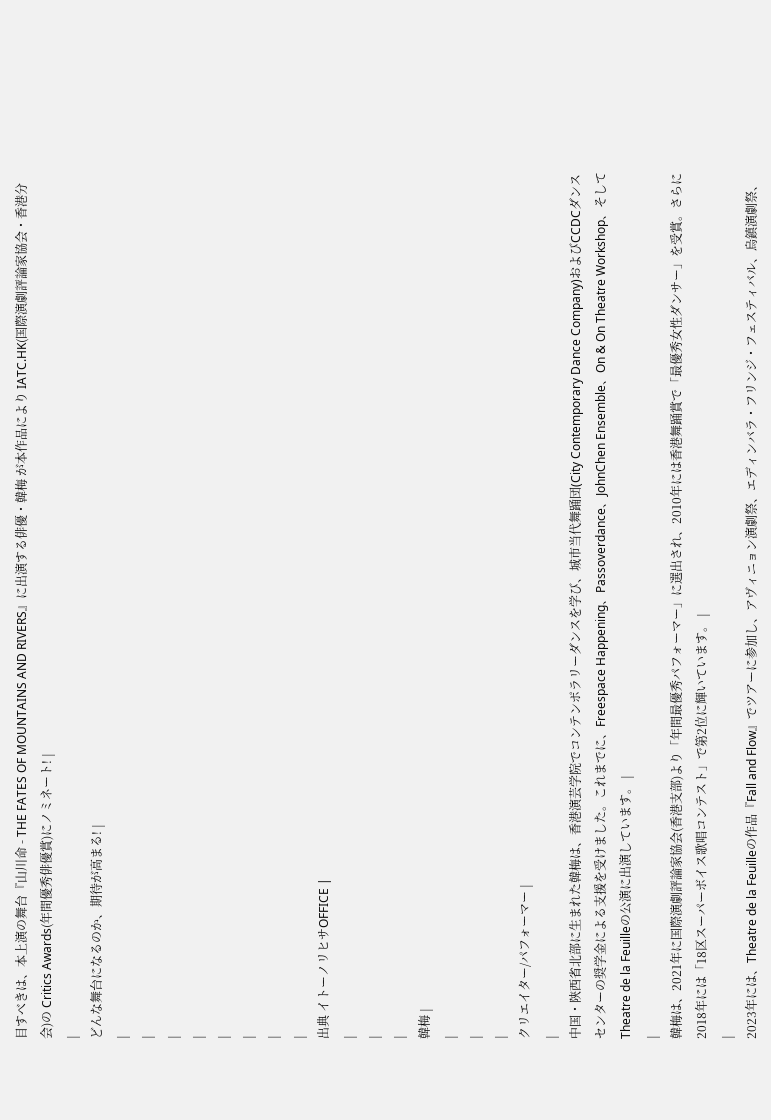目すべきは、本上演の舞台『山川命 - THE FATES OF MOUNTAINS AND RIVERS』に出演する俳優・韓梅 が本作品により IATC.HK(国際演劇評論家協会・香港分会)の Critics Awards(年間優秀俳優賞)にノミネート! |
|
どんな舞台になるのか、期待が高まる! |
|
|
|
|
|
|
|
|
出典 イトーノリヒサOFFICE |
|
|
|
韓梅 |
|
|
|
クリエイター/パフォーマー |
|
中国・陝西省北部に生まれた韓梅は、香港演芸学院でコンテンポラリーダンスを学び、城市当代舞踊団(City Contemporary Dance Company)およびCCDCダンスセンターの奨学金による支援を受けました。これまでに、Freespace Happening、Passoverdance、JohnChen Ensemble、On & On Theatre Workshop、そしてTheatre de la Feuilleの公演に出演しています。 |
|
韓梅は、2021年に国際演劇評論家協会(香港支部)より「年間最優秀パフォーマー」に選出され、2010年には香港舞踊賞で「最優秀女性ダンサー」を受賞。さらに2018年には「18区スーパーボイス歌唱コンテスト」で第2位に輝いています。 |
|
2023年には、Theatre de la Feuilleの作品『Fall and Flow』でツアーに参加し、アヴィニョン演劇祭、エディンバラ・フリンジ・フェスティバル、烏鎮演劇祭、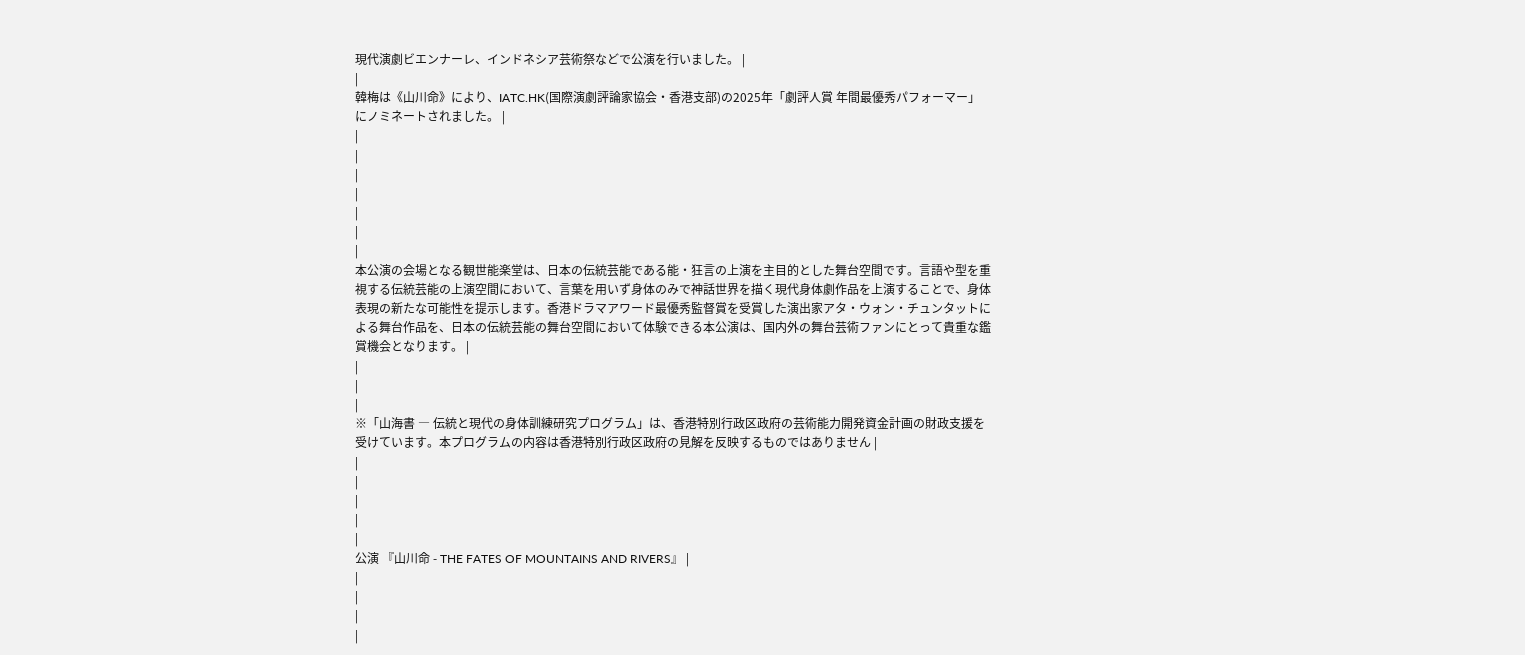現代演劇ビエンナーレ、インドネシア芸術祭などで公演を行いました。 |
|
韓梅は《山川命》により、IATC.HK(国際演劇評論家協会・香港支部)の2025年「劇評人賞 年間最優秀パフォーマー」にノミネートされました。 |
|
|
|
|
|
|
|
本公演の会場となる観世能楽堂は、日本の伝統芸能である能・狂言の上演を主目的とした舞台空間です。言語や型を重視する伝統芸能の上演空間において、言葉を用いず身体のみで神話世界を描く現代身体劇作品を上演することで、身体表現の新たな可能性を提示します。香港ドラマアワード最優秀監督賞を受賞した演出家アタ・ウォン・チュンタットによる舞台作品を、日本の伝統芸能の舞台空間において体験できる本公演は、国内外の舞台芸術ファンにとって貴重な鑑賞機会となります。 |
|
|
|
※「山海書 ― 伝統と現代の身体訓練研究プログラム」は、香港特別行政区政府の芸術能力開発資金計画の財政支援を受けています。本プログラムの内容は香港特別行政区政府の見解を反映するものではありません |
|
|
|
|
|
公演 『山川命 - THE FATES OF MOUNTAINS AND RIVERS』 |
|
|
|
|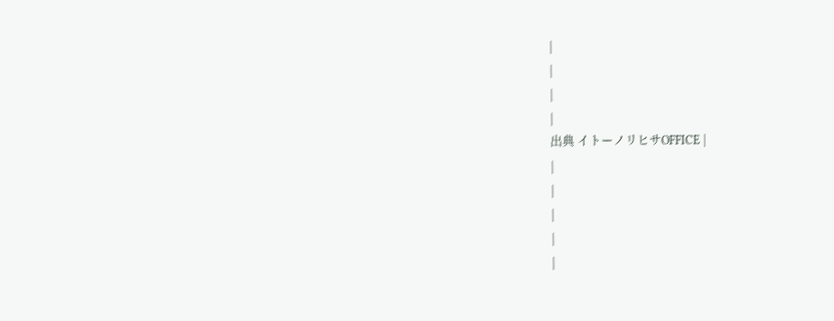|
|
|
|
出典 イトーノリヒサOFFICE |
|
|
|
|
|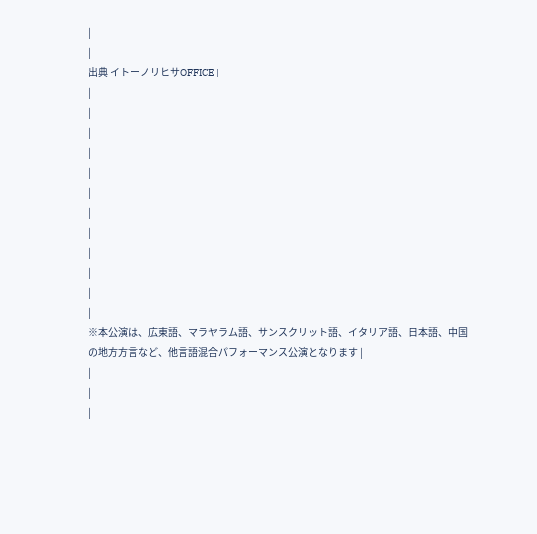|
|
出典 イトーノリヒサOFFICE |
|
|
|
|
|
|
|
|
|
|
|
|
※本公演は、広東語、マラヤラム語、サンスクリット語、イタリア語、日本語、中国の地方方言など、他言語混合パフォーマンス公演となります |
|
|
|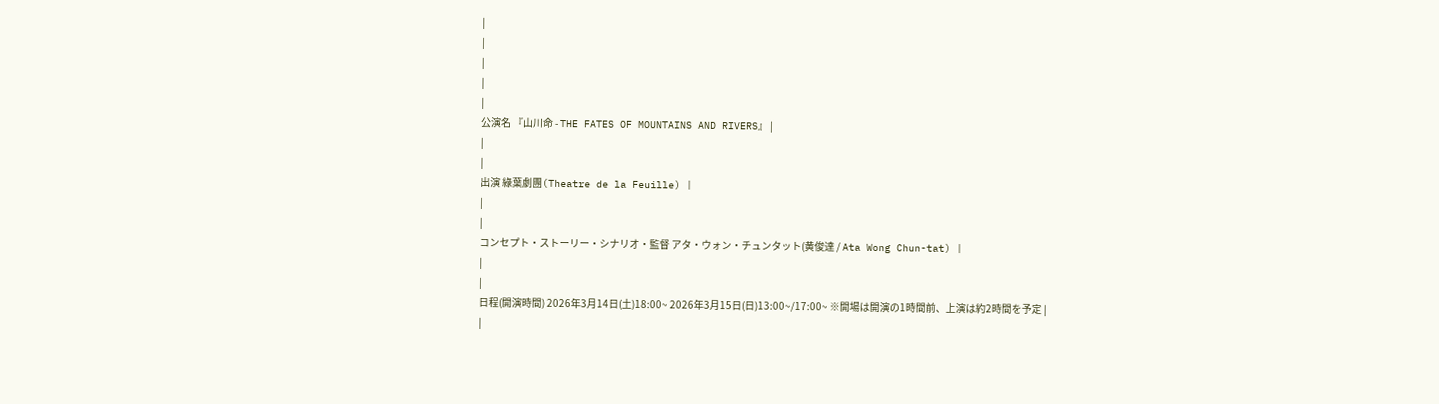|
|
|
|
|
公演名 『山川命 - THE FATES OF MOUNTAINS AND RIVERS』 |
|
|
出演 綠葉劇團(Theatre de la Feuille) |
|
|
コンセプト・ストーリー・シナリオ・監督 アタ・ウォン・チュンタット(黄俊達 / Ata Wong Chun-tat) |
|
|
日程(開演時間) 2026年3月14日(土)18:00~ 2026年3月15日(日)13:00~/17:00~ ※開場は開演の1時間前、上演は約2時間を予定 |
|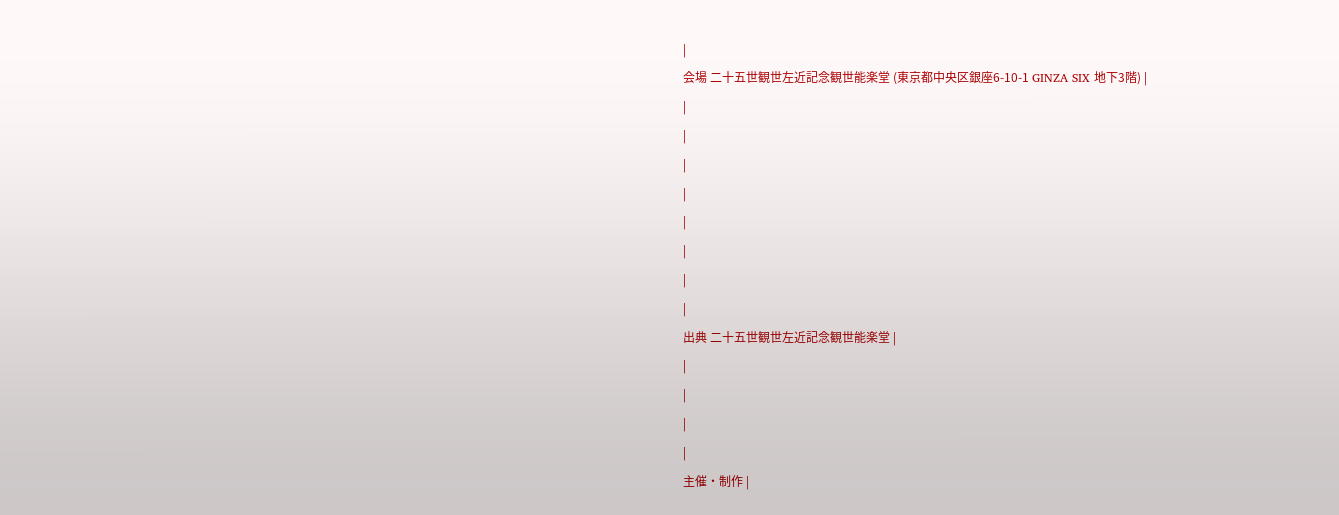|
会場 二十五世観世左近記念観世能楽堂 (東京都中央区銀座6-10-1 GINZA SIX 地下3階) |
|
|
|
|
|
|
|
|
出典 二十五世観世左近記念観世能楽堂 |
|
|
|
|
主催・制作 |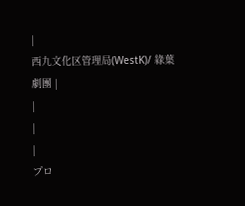|
西九文化区管理局(WestK)/ 綠葉劇團 |
|
|
|
プロ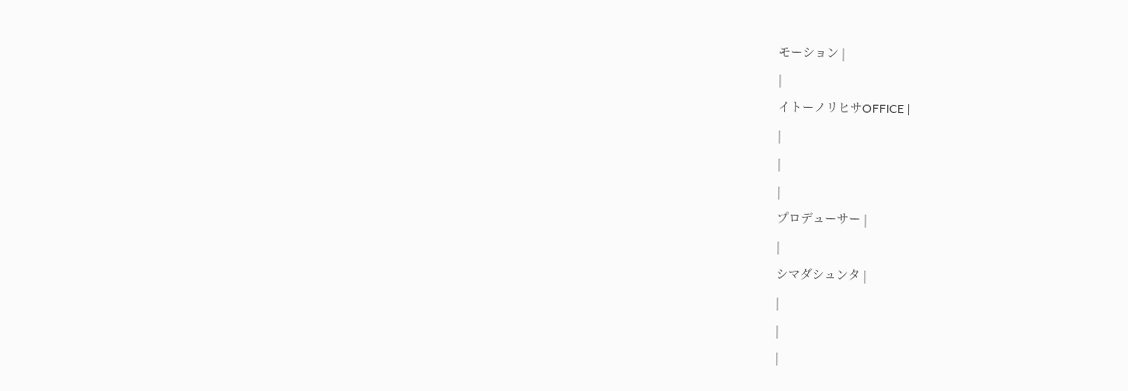モーション |
|
イトーノリヒサOFFICE |
|
|
|
プロデューサー |
|
シマダシュンタ |
|
|
|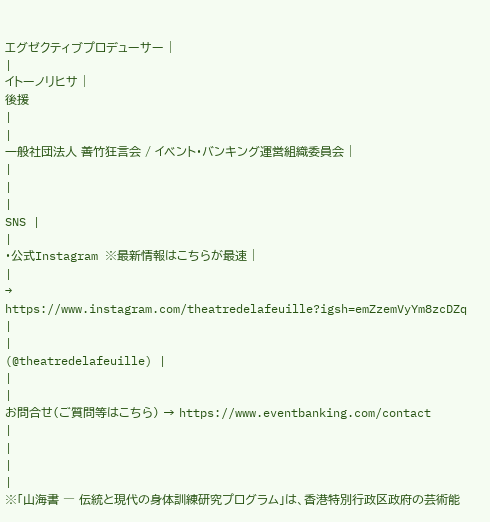エグゼクティブプロデューサー |
|
イトーノリヒサ |
後援
|
|
一般社団法人 善竹狂言会 / イベント・バンキング運営組織委員会 |
|
|
|
SNS |
|
・公式Instagram ※最新情報はこちらが最速 |
|
→ https://www.instagram.com/theatredelafeuille?igsh=emZzemVyYm8zcDZq
|
|
(@theatredelafeuille) |
|
|
お問合せ(ご質問等はこちら) → https://www.eventbanking.com/contact
|
|
|
|
※「山海書 ― 伝統と現代の身体訓練研究プログラム」は、香港特別行政区政府の芸術能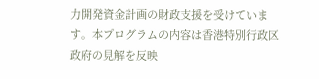力開発資金計画の財政支援を受けています。本プログラムの内容は香港特別行政区政府の見解を反映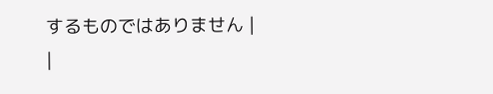するものではありません |
|